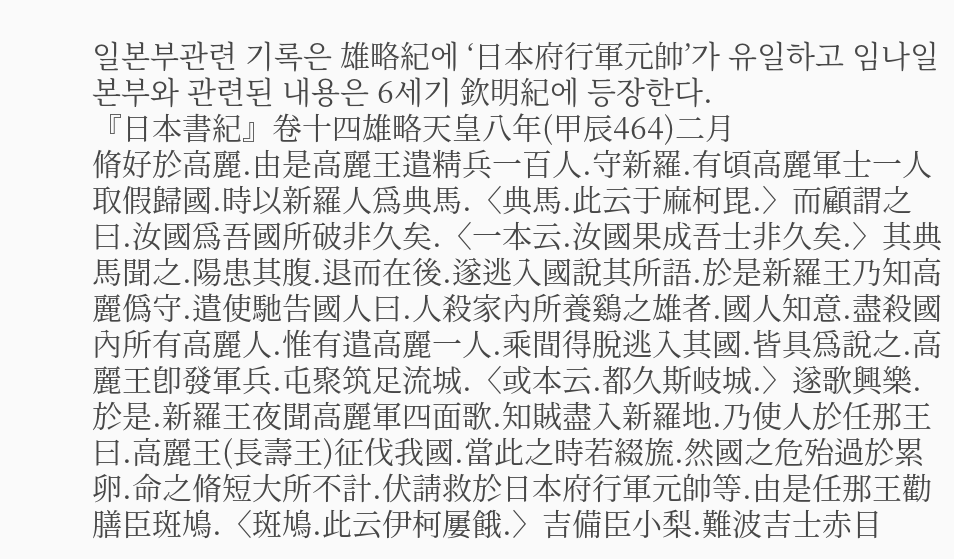일본부관련 기록은 雄略紀에 ‘日本府行軍元帥’가 유일하고 임나일본부와 관련된 내용은 6세기 欽明紀에 등장한다.
『日本書紀』卷十四雄略天皇八年(甲辰464)二月
脩好於高麗.由是高麗王遣精兵一百人.守新羅.有頃高麗軍士一人取假歸國.時以新羅人爲典馬.〈典馬.此云于麻柯毘.〉而顧謂之曰.汝國爲吾國所破非久矣.〈一本云.汝國果成吾士非久矣.〉其典馬聞之.陽患其腹.退而在後.遂逃入國說其所語.於是新羅王乃知高麗僞守.遣使馳告國人曰.人殺家內所養鷄之雄者.國人知意.盡殺國內所有高麗人.惟有遣高麗一人.乘間得脫逃入其國.皆具爲說之.高麗王卽發軍兵.屯聚筑足流城.〈或本云.都久斯岐城.〉遂歌興樂.於是.新羅王夜聞高麗軍四面歌.知賊盡入新羅地.乃使人於任那王曰.高麗王(長壽王)征伐我國.當此之時若綴旒.然國之危殆過於累卵.命之脩短大所不計.伏請救於日本府行軍元帥等.由是任那王勸膳臣斑鳩.〈斑鳩.此云伊柯屢餓.〉吉備臣小梨.難波吉士赤目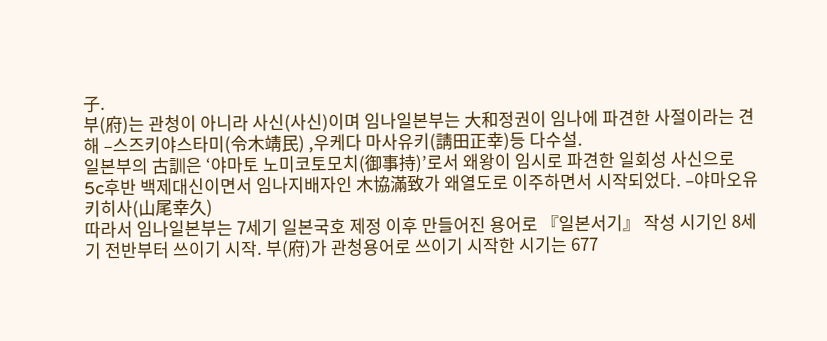子.
부(府)는 관청이 아니라 사신(사신)이며 임나일본부는 大和정권이 임나에 파견한 사절이라는 견해 –스즈키야스타미(令木靖民) ,우케다 마사유키(請田正幸)등 다수설.
일본부의 古訓은 ‘야마토 노미코토모치(御事持)’로서 왜왕이 임시로 파견한 일회성 사신으로 5c후반 백제대신이면서 임나지배자인 木協滿致가 왜열도로 이주하면서 시작되었다. –야마오유키히사(山尾幸久)
따라서 임나일본부는 7세기 일본국호 제정 이후 만들어진 용어로 『일본서기』 작성 시기인 8세기 전반부터 쓰이기 시작. 부(府)가 관청용어로 쓰이기 시작한 시기는 677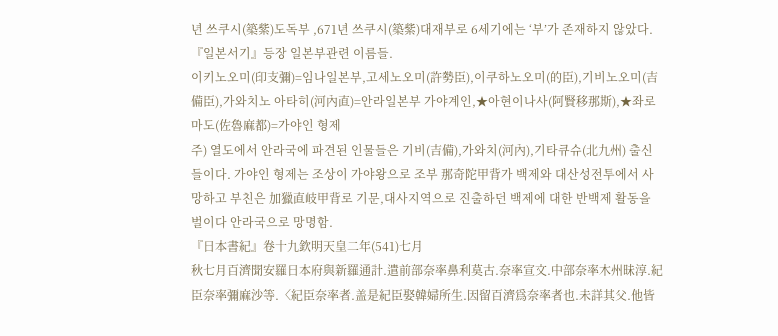년 쓰쿠시(築紫)도독부 ,671년 쓰쿠시(築紫)대재부로 6세기에는 ‘부’가 존재하지 않았다.
『일본서기』등장 일본부관련 이름들.
이키노오미(印支彌)=임나일본부,고세노오미(許勢臣),이쿠하노오미(的臣),기비노오미(吉備臣),가와치노 아타히(河內直)=안라일본부 가야계인,★아현이나사(阿賢移那斯),★좌로마도(佐魯麻都)=가야인 형제
주) 열도에서 안라국에 파견된 인물들은 기비(吉備),가와치(河內),기타큐슈(北九州) 출신들이다. 가야인 형제는 조상이 가야왕으로 조부 那奇陀甲背가 백제와 대산성전투에서 사망하고 부친은 加獵直岐甲背로 기문,대사지역으로 진출하던 백제에 대한 반백제 활동을 벌이다 안라국으로 망명함.
『日本書紀』卷十九欽明天皇二年(541)七月
秋七月百濟聞安羅日本府與新羅通計.遣前部奈率鼻利莫古.奈率宣文.中部奈率木州昧淳.紀臣奈率彌麻沙等.〈紀臣奈率者.盖是紀臣娶韓婦所生.因留百濟爲奈率者也.未詳其父.他皆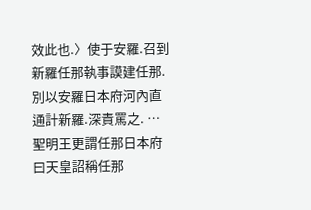效此也.〉使于安羅.召到新羅任那執事謨建任那.別以安羅日本府河內直通計新羅.深責罵之. …聖明王更謂任那日本府曰天皇詔稱任那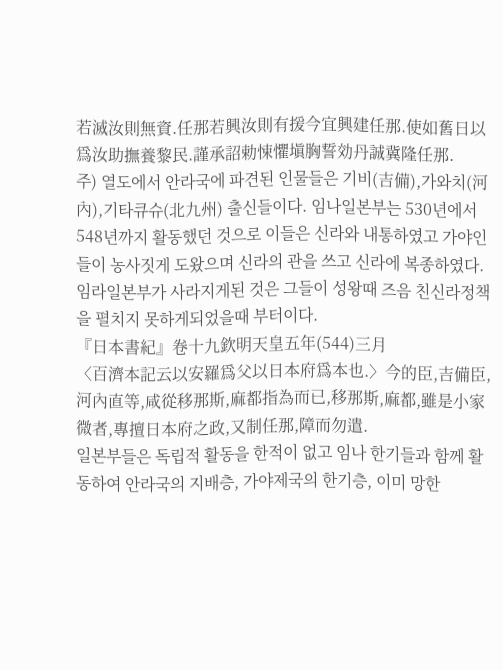若滅汝則無資.任那若興汝則有援今宜興建任那.使如舊日以爲汝助撫養黎民.謹承詔勅悚懼塡胸誓効丹誠冀隆任那.
주) 열도에서 안라국에 파견된 인물들은 기비(吉備),가와치(河內),기타큐슈(北九州) 출신들이다. 임나일본부는 530년에서 548년까지 활동했던 것으로 이들은 신라와 내통하였고 가야인들이 농사짓게 도왔으며 신라의 관을 쓰고 신라에 복종하였다. 임라일본부가 사라지게된 것은 그들이 성왕때 즈음 친신라정책을 펼치지 못하게되었을때 부터이다.
『日本書紀』卷十九欽明天皇五年(544)三月
〈百濟本記云以安羅爲父以日本府爲本也.〉今的臣,吉備臣,河內直等,咸從移那斯,麻都指為而已,移那斯,麻都,雖是小家微者,專擅日本府之政,又制任那,障而勿遣.
일본부들은 독립적 활동을 한적이 없고 임나 한기들과 함께 활동하여 안라국의 지배층, 가야제국의 한기층, 이미 망한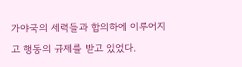가야국의 세력들과 합의하에 이루어지고 행동의 규제를 받고 있었다.